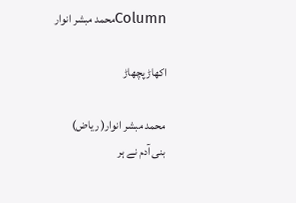Columnمحمد مبشر انوار

اکھاڑ پچھاڑ

محمد مبشر انوار( ریاض)
بنی آدم نے ہر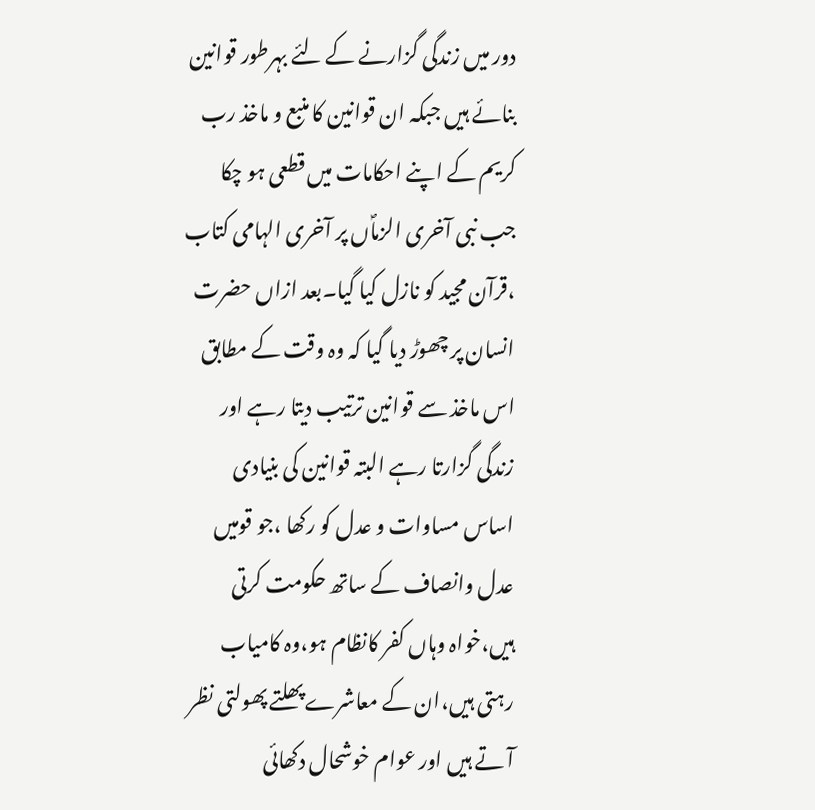دور میں زندگی گزارنے کے لئے بہرطور قوانین بنائے ہیں جبکہ ان قوانین کا منبع و ماخذ رب کریم کے اپنے احکامات میں قطعی ہو چکا جب نبی آخری الزماؐں پر آخری الہامی کتاب ،قرآن مجید کو نازل کیا گیا۔بعد ازاں حضرت انسان پر چھوڑ دیا گیا کہ وہ وقت کے مطابق اس ماخذ سے قوانین ترتیب دیتا رہے اور زندگی گزارتا رہے البتہ قوانین کی بنیادی اساس مساوات و عدل کو رکھا ،جو قومیں عدل وانصاف کے ساتھ حکومت کرتی ہیں،خواہ وہاں کفر کانظام ہو،وہ کامیاب رہتی ہیں،ان کے معاشرے پھلتے پھولتی نظر آ تے ہیں اور عوام خوشحال دکھائی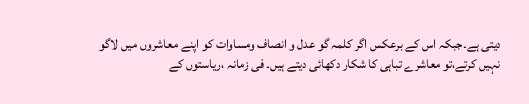دیتی ہے۔جبکہ اس کے برعکس اگر کلمہ گو عدل و انصاف ومساوات کو اپنے معاشروں میں لاگو نہیں کرتے،تو معاشرے تباہی کا شکار دکھائی دیتے ہیں۔ فی زمانہ ،ریاستوں کے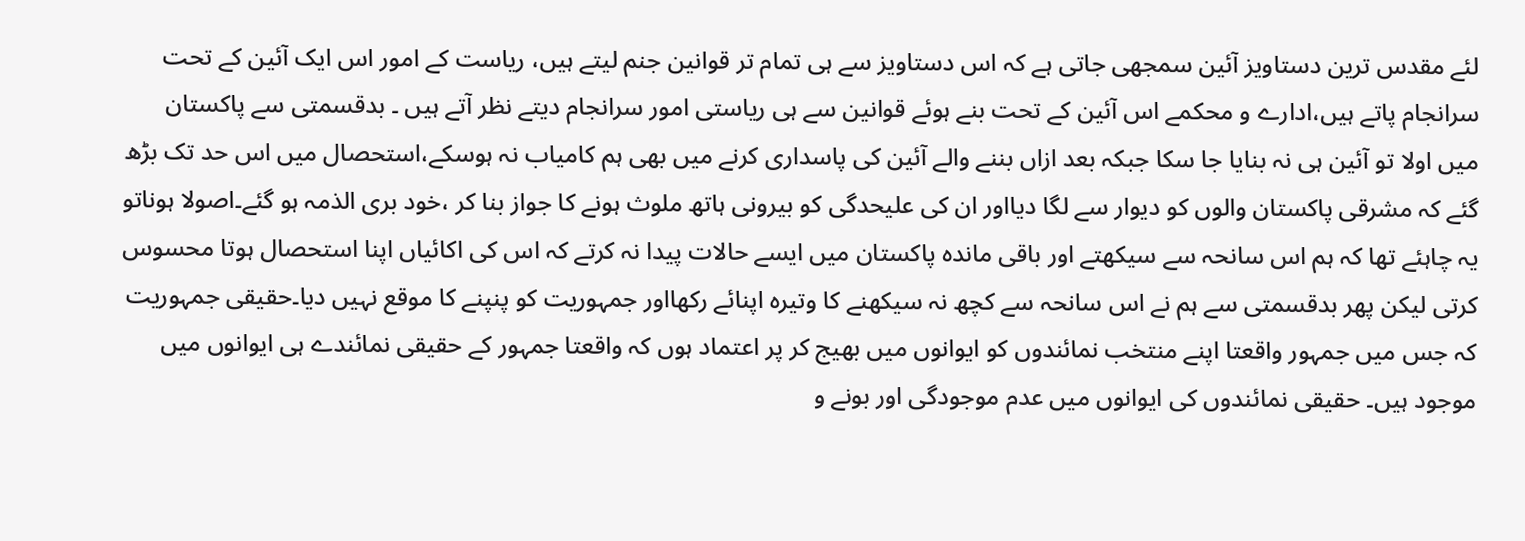لئے مقدس ترین دستاویز آئین سمجھی جاتی ہے کہ اس دستاویز سے ہی تمام تر قوانین جنم لیتے ہیں، ریاست کے امور اس ایک آئین کے تحت سرانجام پاتے ہیں،ادارے و محکمے اس آئین کے تحت بنے ہوئے قوانین سے ہی ریاستی امور سرانجام دیتے نظر آتے ہیں ۔ بدقسمتی سے پاکستان میں اولا تو آئین ہی نہ بنایا جا سکا جبکہ بعد ازاں بننے والے آئین کی پاسداری کرنے میں بھی ہم کامیاب نہ ہوسکے،استحصال میں اس حد تک بڑھ گئے کہ مشرقی پاکستان والوں کو دیوار سے لگا دیااور ان کی علیحدگی کو بیرونی ہاتھ ملوث ہونے کا جواز بنا کر ،خود بری الذمہ ہو گئے۔اصولا ہوناتو یہ چاہئے تھا کہ ہم اس سانحہ سے سیکھتے اور باقی ماندہ پاکستان میں ایسے حالات پیدا نہ کرتے کہ اس کی اکائیاں اپنا استحصال ہوتا محسوس کرتی لیکن پھر بدقسمتی سے ہم نے اس سانحہ سے کچھ نہ سیکھنے کا وتیرہ اپنائے رکھااور جمہوریت کو پنپنے کا موقع نہیں دیا۔حقیقی جمہوریت کہ جس میں جمہور واقعتا اپنے منتخب نمائندوں کو ایوانوں میں بھیج کر پر اعتماد ہوں کہ واقعتا جمہور کے حقیقی نمائندے ہی ایوانوں میں موجود ہیں۔ حقیقی نمائندوں کی ایوانوں میں عدم موجودگی اور بونے و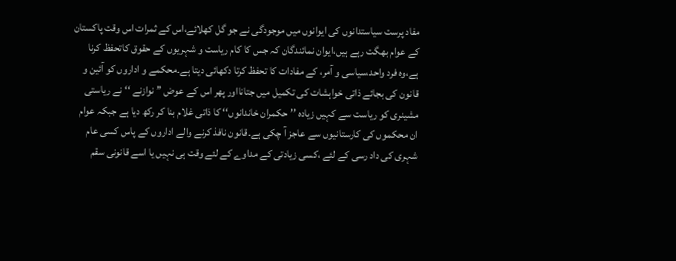مفاد پرست سیاستدانوں کی ایوانوں میں موجودگی نے جو گل کھلائے،اس کے ثمرات اس وقت پاکستان کے عوام بھگت رہے ہیں،ایوان نمائندگان کہ جس کا کام ریاست و شہریوں کے حقوق کاتحفظ کرنا ہے،وہ فرد واحد،سیاسی و آمر، کے مفادات کا تحفظ کرتا دکھائی دیتا ہے۔محکمے و اداروں کو آئین و قانون کی بجائے ذاتی خواہشات کی تکمیل میں جتانااور پھر اس کے عوض ’’ نوازنے ‘‘ نے ریاستی مشینری کو ریاست سے کہیں زیادہ ’’ حکمران خاندانوں‘‘ کا ذاتی غلام بنا کر رکھ دیا ہے جبکہ عوام ان محکموں کی کارستانیوں سے عاجز آ چکی ہے۔قانون نافذ کرنے والے اداروں کے پاس کسی عام شہری کی داد رسی کے لئے ،کسی زیادتی کے مداوے کے لئے وقت ہی نہیں یا اسے قانونی سقم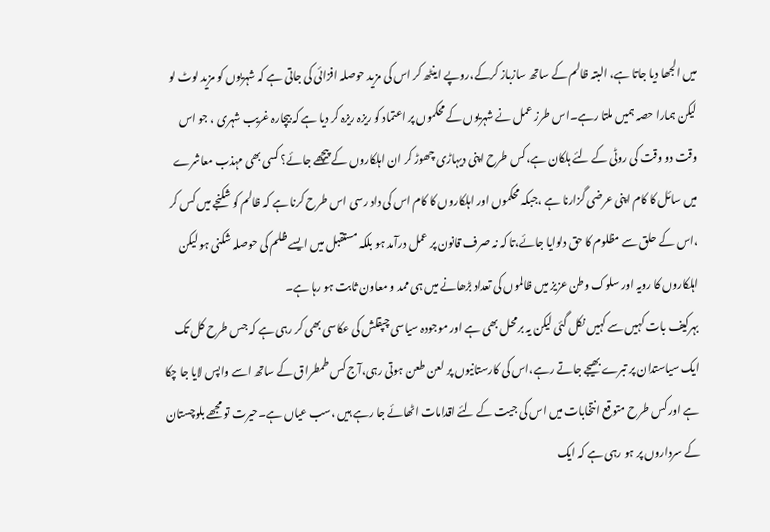میں الجھا دیا جاتا ہے، البتہ ظالم کے ساتھ سازباز کرکے،روپے اینٹھ کر اس کی مزید حوصلہ افزائی کی جاتی ہے کہ شہریوں کو مزید لوٹ لو لیکن ہمارا حصہ ہمیں ملتا رہے۔اس طرز عمل نے شہریوں کے محکموں پر اعتماد کو ریزہ ریزہ کر دیا ہے کہ بیچارہ غریب شہری ، جو اس وقت دو وقت کی روٹی کے لئے ہلکان ہے،کس طرح اپنی دیہاڑی چھوڑ کر ان اہلکاروں کے پیچھے جائے؟ کسی بھی مہذب معاشرے میں سائل کا کام اپنی عرضی گزارنا ہے ،جبکہ محکموں اور اہلکاروں کا کام اس کی داد رسی اس طرح کرنا ہے کہ ظالم کو شکنجے میں کس کر ،اس کے حلق سے مظلوم کا حق دلوایا جائے،تا کہ نہ صرف قانون پر عمل درآمد ہو بلکہ مستقبل میں ایسے ظلم کی حوصلہ شکنی ہو لیکن اہلکاروں کا رویہ اور سلوک وطن عزیز میں ظالموں کی تعداد بڑھانے میں ہی ممد و معاون ثابت ہو رہا ہے۔
بہرکیف بات کہیں سے کہیں نکل گئی لیکن یہ برمحل بھی ہے اور موجودہ سیاسی چپقلش کی عکاسی بھی کر رہی ہے کہ جس طرح کل تک ایک سیاستدان پر تبرے بھیجے جاتے رہے،اس کی کارستانیوں پر لعن طعن ہوتی رہی،آج کس طمطراق کے ساتھ اسے واپس لایا جا چکا ہے اور کس طرح متوقع انتخابات میں اس کی جیت کے لئے اقدامات اٹھائے جا رہے ہیں ،سب عیاں ہے۔حیرت تو مجھے بلوچستان کے سرداروں پر ہو رہی ہے کہ ایک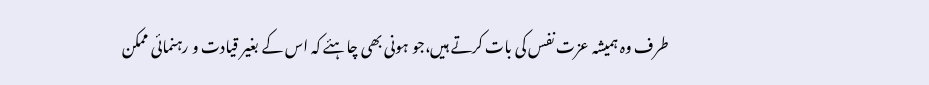طرف وہ ہمیشہ عزت نفس کی بات کرتے ہیں،جو ہونی بھی چاہئے کہ اس کے بغیر قیادت و رہنمائی ممکن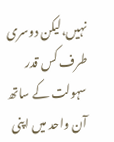نہیں،لیکن دوسری طرف کس قدر سہولت کے ساتھ آن واحد میں اپنی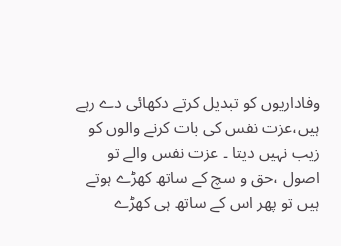وفاداریوں کو تبدیل کرتے دکھائی دے رہے ہیں،عزت نفس کی بات کرنے والوں کو زیب نہیں دیتا ۔ عزت نفس والے تو اصول ،حق و سچ کے ساتھ کھڑے ہوتے ہیں تو پھر اس کے ساتھ ہی کھڑے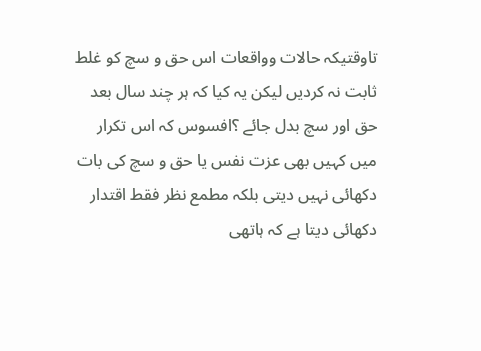تاوقتیکہ حالات وواقعات اس حق و سچ کو غلط ثابت نہ کردیں لیکن یہ کیا کہ ہر چند سال بعد حق اور سچ بدل جائے ؟افسوس کہ اس تکرار میں کہیں بھی عزت نفس یا حق و سچ کی بات دکھائی نہیں دیتی بلکہ مطمع نظر فقط اقتدار دکھائی دیتا ہے کہ ہاتھی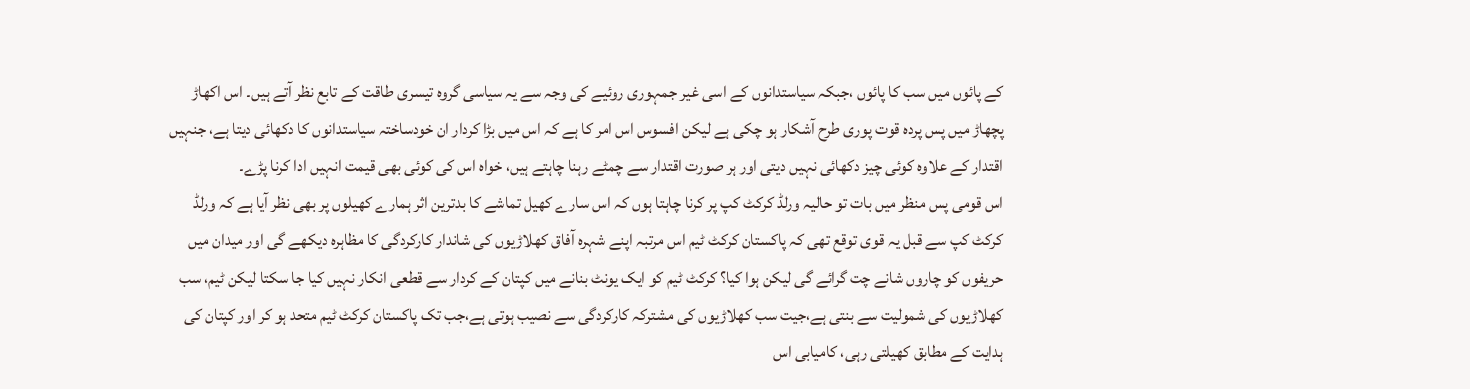کے پائوں میں سب کا پائوں ،جبکہ سیاستدانوں کے اسی غیر جمہوری روئیے کی وجہ سے یہ سیاسی گروہ تیسری طاقت کے تابع نظر آتے ہیں۔ اس اکھاڑ پچھاڑ میں پس پردہ قوت پوری طرح آشکار ہو چکی ہے لیکن افسوس اس امر کا ہے کہ اس میں بڑا کردار ان خودساختہ سیاستدانوں کا دکھائی دیتا ہے، جنہیں اقتدار کے علاوہ کوئی چیز دکھائی نہیں دیتی اور ہر صورت اقتدار سے چمٹے رہنا چاہتے ہیں، خواہ اس کی کوئی بھی قیمت انہیں ادا کرنا پڑے۔
اس قومی پس منظر میں بات تو حالیہ ورلڈ کرکٹ کپ پر کرنا چاہتا ہوں کہ اس سارے کھیل تماشے کا بدترین اثر ہمارے کھیلوں پر بھی نظر آیا ہے کہ ورلڈ کرکٹ کپ سے قبل یہ قوی توقع تھی کہ پاکستان کرکٹ ٹیم اس مرتبہ اپنے شہرہ آفاق کھلاڑیوں کی شاندار کارکردگی کا مظاہرہ دیکھے گی اور میدان میں حریفوں کو چاروں شانے چت گرائے گی لیکن ہوا کیا؟ کرکٹ ٹیم کو ایک یونٹ بنانے میں کپتان کے کردار سے قطعی انکار نہیں کیا جا سکتا لیکن ٹیم، سب کھلاڑیوں کی شمولیت سے بنتی ہے،جیت سب کھلاڑیوں کی مشترکہ کارکردگی سے نصیب ہوتی ہے،جب تک پاکستان کرکٹ ٹیم متحد ہو کر اور کپتان کی ہدایت کے مطابق کھیلتی رہی، کامیابی اس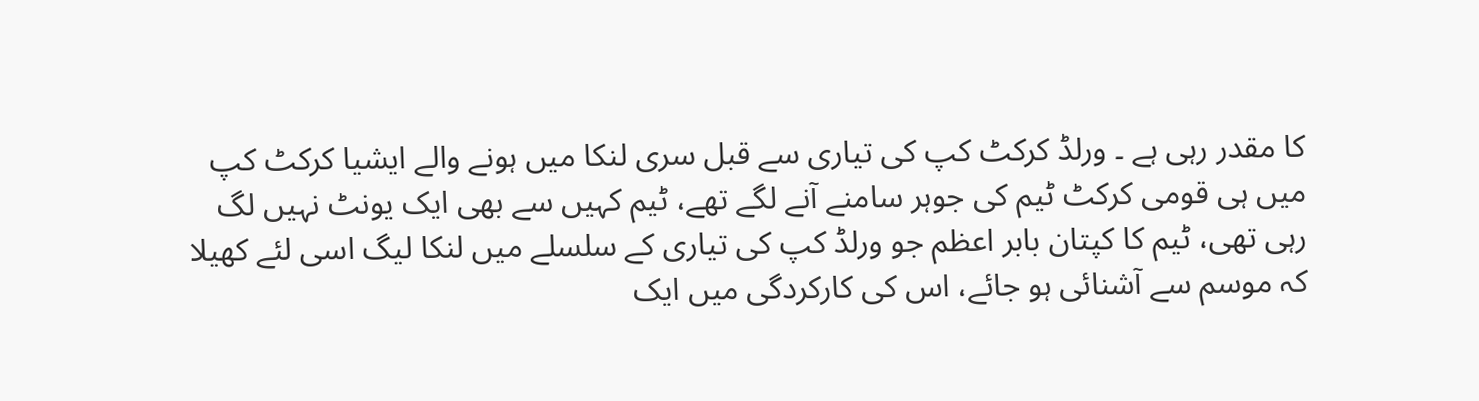کا مقدر رہی ہے ۔ ورلڈ کرکٹ کپ کی تیاری سے قبل سری لنکا میں ہونے والے ایشیا کرکٹ کپ میں ہی قومی کرکٹ ٹیم کی جوہر سامنے آنے لگے تھے، ٹیم کہیں سے بھی ایک یونٹ نہیں لگ رہی تھی، ٹیم کا کپتان بابر اعظم جو ورلڈ کپ کی تیاری کے سلسلے میں لنکا لیگ اسی لئے کھیلا کہ موسم سے آشنائی ہو جائے، اس کی کارکردگی میں ایک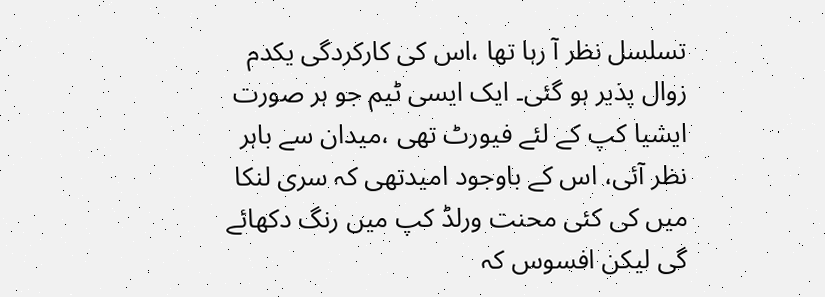تسلسل نظر آ رہا تھا ،اس کی کارکردگی یکدم زوال پذیر ہو گئی۔ ایک ایسی ٹیم جو ہر صورت ایشیا کپ کے لئے فیورٹ تھی ،میدان سے باہر نظر آئی، اس کے باوجود امیدتھی کہ سری لنکا میں کی کئی محنت ورلڈ کپ میں رنگ دکھائے گی لیکن افسوس کہ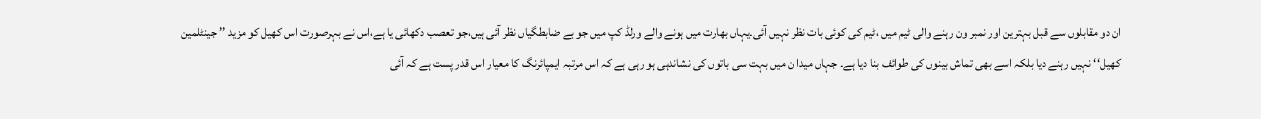ان دو مقابلوں سے قبل بہترین اور نمبر ون رہنے والی ٹیم میں ،ٹیم کی کوئی بات نظر نہیں آئی۔یہاں بھارت میں ہونے والے ورلڈ کپ میں جو بے ضابطگیاں نظر آئی ہیں،جو تعصب دکھائی یا ہے،اس نے بہرصورت اس کھیل کو مزید ’’ جینٹلمین کھیل‘‘ نہیں رہنے دیا بلکہ اسے بھی تماش بینوں کی طوائف بنا دیا ہے۔ جہاں میدا ن میں بہت سی باتوں کی نشاندہی ہو رہی ہے کہ اس مرتبہ ایمپائرنگ کا معیار اس قدر پست ہے کہ آئی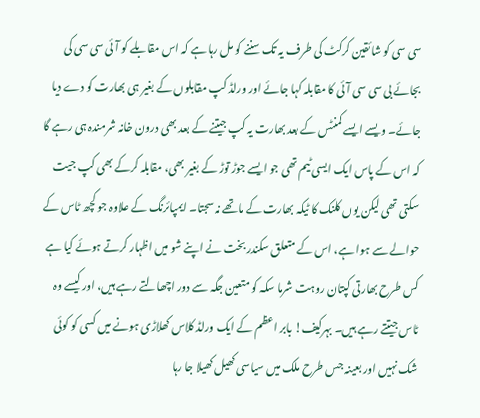سی سی کو شائقین کرکٹ کی طرف یہ تک سننے کو مل رہا ہے کہ اس مقابلے کو آئی سی سی کی بجائے بی سی سی آئی کا مقابلہ کہا جائے اور ورلڈ کپ مقابلوں کے بغیر ہی بھارت کو دے دیا جائے۔ ویسے ایسے کمنٹس کے بعد بھارت یہ کپ جیتنے کے بعد بھی درون خانہ شرمندہ ہی رہے گا کہ اس کے پاس ایک ایسی ٹیم تھی جو ایسے جوڑ توڑ کے بغیر بھی، مقابلہ کرکے بھی کپ جیت سکتی تھی لیکن یوں کلنک کا ٹیکہ بھارت کے ماتھے نہ سجتا۔ ایمپائرنگ کے علاوہ جو کچھ ٹاس کے حوالے سے ہوا ہے، اس کے متعلق سکندر بخت نے اپنے شو میں اظہار کرتے ہوئے کیا ہے کس طرح بھارتی کپتان روہت شرما سکہ کو متعین جگہ سے دور اچھالتے رہے ہیں، اور کیسے وہ ٹاس جیتتے رہے ہیں۔ بہرکیف! بابر اعظم کے ایک ورلڈ کلاس کھلاڑی ہونے میں کسی کو کوئی شک نہیں اور بعینہ جس طرح ملک میں سیاسی کھیل کھیلا جا رہا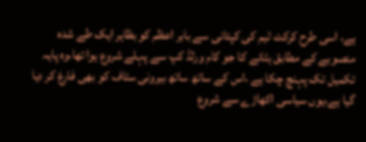ہے، اسی طرح کرکٹ ٹیم کی کپتانی سے بابر اعظم کو بظاہر ایک طے شدہ منصوبے کے مطابق ہٹانے کا جو کام ورلڈ کپ سے پہلے شروع ہوا تھا،وہ پایہ تکمیل تک پہنچ چکا ہے ،اس کے ساتھ ساتھ بیرونی سٹاف کو بھی فارغ کر دیا گیا ہے،یوں سیاسی اکھاڑے سے شروع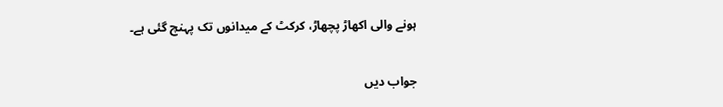ہونے والی اکھاڑ پچھاڑ، کرکٹ کے میدانوں تک پہنچ گئی ہے۔

جواب دیں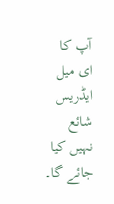آپ کا ای میل ایڈریس شائع نہیں کیا جائے گا۔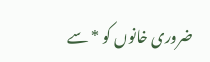ضروری خانوں کو * سے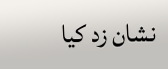نشان زد کیا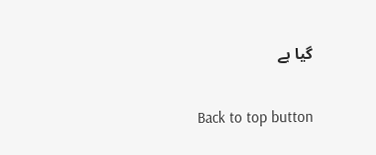گیا ہے

Back to top button